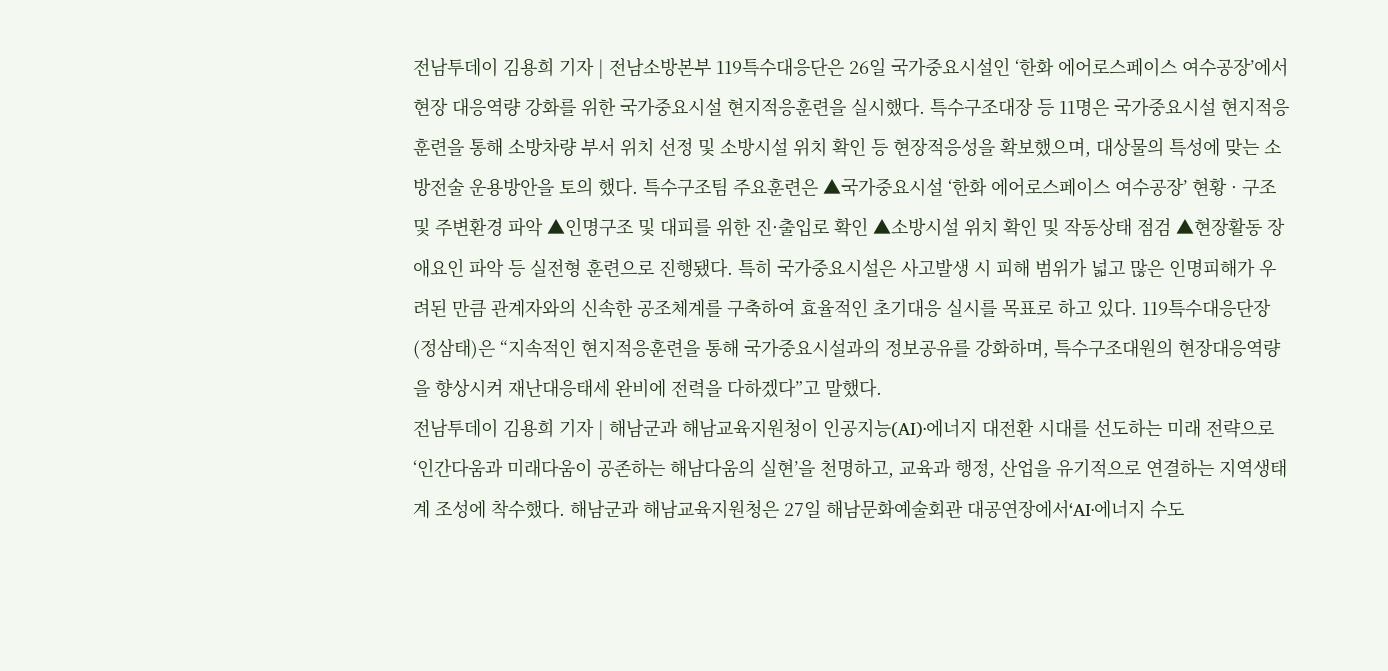전남투데이 김용희 기자 | 전남소방본부 119특수대응단은 26일 국가중요시설인 ‘한화 에어로스페이스 여수공장’에서 현장 대응역량 강화를 위한 국가중요시설 현지적응훈련을 실시했다. 특수구조대장 등 11명은 국가중요시설 현지적응훈련을 통해 소방차량 부서 위치 선정 및 소방시설 위치 확인 등 현장적응성을 확보했으며, 대상물의 특성에 맞는 소방전술 운용방안을 토의 했다. 특수구조팀 주요훈련은 ▲국가중요시설 ‘한화 에어로스페이스 여수공장’ 현황 · 구조 및 주변환경 파악 ▲인명구조 및 대피를 위한 진·출입로 확인 ▲소방시설 위치 확인 및 작동상태 점검 ▲현장활동 장애요인 파악 등 실전형 훈련으로 진행됐다. 특히 국가중요시설은 사고발생 시 피해 범위가 넓고 많은 인명피해가 우려된 만큼 관계자와의 신속한 공조체계를 구축하여 효율적인 초기대응 실시를 목표로 하고 있다. 119특수대응단장(정삼태)은 “지속적인 현지적응훈련을 통해 국가중요시설과의 정보공유를 강화하며, 특수구조대원의 현장대응역량을 향상시켜 재난대응태세 완비에 전력을 다하겠다”고 말했다.
전남투데이 김용희 기자 | 해남군과 해남교육지원청이 인공지능(AI)·에너지 대전환 시대를 선도하는 미래 전략으로‘인간다움과 미래다움이 공존하는 해남다움의 실현’을 천명하고, 교육과 행정, 산업을 유기적으로 연결하는 지역생태계 조성에 착수했다. 해남군과 해남교육지원청은 27일 해남문화예술회관 대공연장에서‘AI·에너지 수도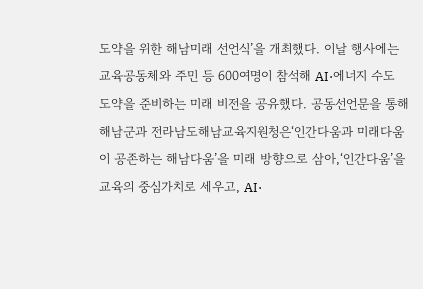도약을 위한 해남미래 선언식’을 개최했다. 이날 행사에는 교육공동체와 주민 등 600여명이 참석해 AI·에너지 수도 도약을 준비하는 미래 비전을 공유했다. 공동선언문을 통해 해남군과 전라남도해남교육지원청은‘인간다움과 미래다움이 공존하는 해남다움’을 미래 방향으로 삼아,‘인간다움’을 교육의 중심가치로 세우고, AI·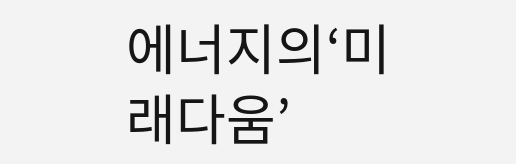에너지의‘미래다움’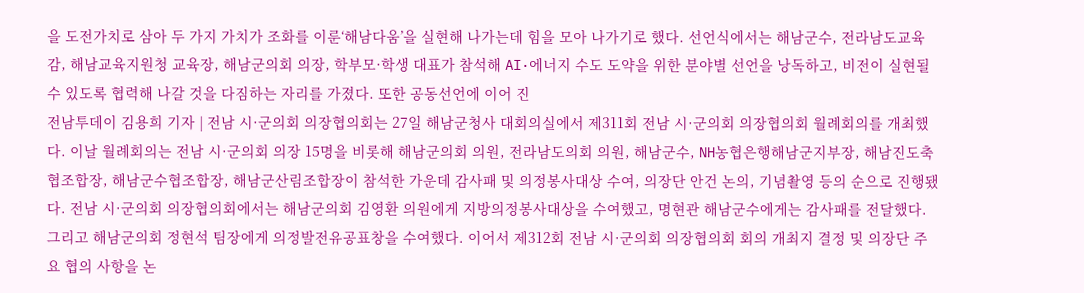을 도전가치로 삼아 두 가지 가치가 조화를 이룬‘해남다움’을 실현해 나가는데 힘을 모아 나가기로 했다. 선언식에서는 해남군수, 전라남도교육감, 해남교육지원청 교육장, 해남군의회 의장, 학부모·학생 대표가 참석해 AI·에너지 수도 도약을 위한 분야별 선언을 낭독하고, 비전이 실현될 수 있도록 협력해 나갈 것을 다짐하는 자리를 가졌다. 또한 공동선언에 이어 진
전남투데이 김용희 기자 | 전남 시·군의회 의장협의회는 27일 해남군청사 대회의실에서 제311회 전남 시·군의회 의장협의회 월례회의를 개최했다. 이날 월례회의는 전남 시·군의회 의장 15명을 비롯해 해남군의회 의원, 전라남도의회 의원, 해남군수, NH농협은행해남군지부장, 해남진도축협조합장, 해남군수협조합장, 해남군산림조합장이 참석한 가운데 감사패 및 의정봉사대상 수여, 의장단 안건 논의, 기념촬영 등의 순으로 진행됐다. 전남 시·군의회 의장협의회에서는 해남군의회 김영환 의원에게 지방의정봉사대상을 수여했고, 명현관 해남군수에게는 감사패를 전달했다. 그리고 해남군의회 정현석 팀장에게 의정발전유공표창을 수여했다. 이어서 제312회 전남 시·군의회 의장협의회 회의 개최지 결정 및 의장단 주요 협의 사항을 논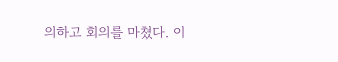의하고 회의를 마쳤다. 이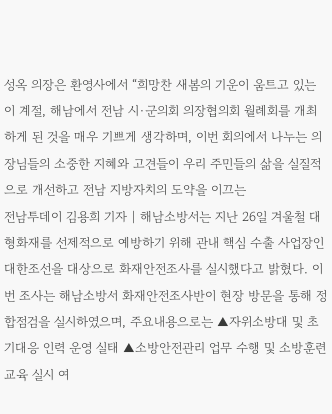성옥 의장은 환영사에서 “희망찬 새봄의 기운이 움트고 있는 이 계절, 해남에서 전남 시·군의회 의장협의회 월례회를 개최하게 된 것을 매우 기쁘게 생각하며, 이번 회의에서 나누는 의장님들의 소중한 지혜와 고견들이 우리 주민들의 삶을 실질적으로 개선하고 전남 지방자치의 도약을 이끄는
전남투데이 김용희 기자 | 해남소방서는 지난 26일 겨울철 대형화재를 선제적으로 예방하기 위해 관내 핵심 수출 사업장인 대한조선을 대상으로 화재안전조사를 실시했다고 밝혔다. 이번 조사는 해남소방서 화재안전조사반이 현장 방문을 통해 정합점검을 실시하였으며, 주요내용으로는 ▲자위소방대 및 초기대응 인력 운영 실태 ▲소방안전관리 업무 수행 및 소방훈련 교육 실시 여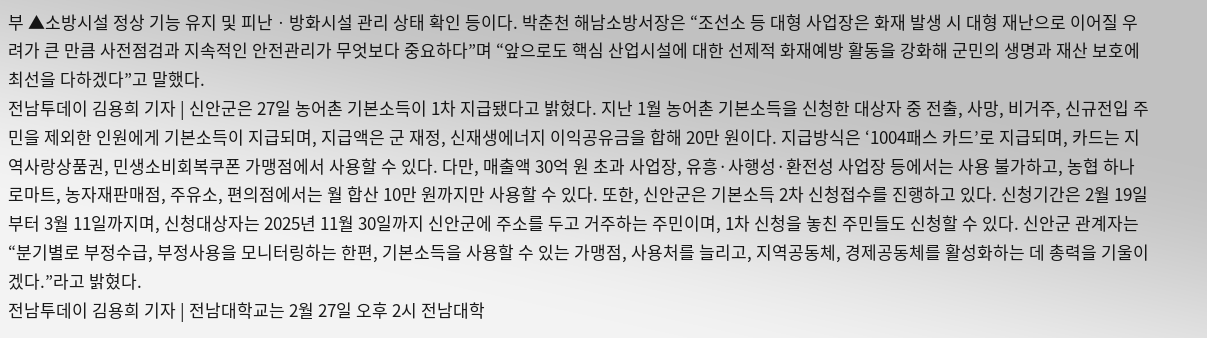부 ▲소방시설 정상 기능 유지 및 피난ㆍ방화시설 관리 상태 확인 등이다. 박춘천 해남소방서장은 “조선소 등 대형 사업장은 화재 발생 시 대형 재난으로 이어질 우려가 큰 만큼 사전점검과 지속적인 안전관리가 무엇보다 중요하다”며 “앞으로도 핵심 산업시설에 대한 선제적 화재예방 활동을 강화해 군민의 생명과 재산 보호에 최선을 다하겠다”고 말했다.
전남투데이 김용희 기자 | 신안군은 27일 농어촌 기본소득이 1차 지급됐다고 밝혔다. 지난 1월 농어촌 기본소득을 신청한 대상자 중 전출, 사망, 비거주, 신규전입 주민을 제외한 인원에게 기본소득이 지급되며, 지급액은 군 재정, 신재생에너지 이익공유금을 합해 20만 원이다. 지급방식은 ‘1004패스 카드’로 지급되며, 카드는 지역사랑상품권, 민생소비회복쿠폰 가맹점에서 사용할 수 있다. 다만, 매출액 30억 원 초과 사업장, 유흥·사행성·환전성 사업장 등에서는 사용 불가하고, 농협 하나로마트, 농자재판매점, 주유소, 편의점에서는 월 합산 10만 원까지만 사용할 수 있다. 또한, 신안군은 기본소득 2차 신청접수를 진행하고 있다. 신청기간은 2월 19일부터 3월 11일까지며, 신청대상자는 2025년 11월 30일까지 신안군에 주소를 두고 거주하는 주민이며, 1차 신청을 놓친 주민들도 신청할 수 있다. 신안군 관계자는 “분기별로 부정수급, 부정사용을 모니터링하는 한편, 기본소득을 사용할 수 있는 가맹점, 사용처를 늘리고, 지역공동체, 경제공동체를 활성화하는 데 총력을 기울이겠다.”라고 밝혔다.
전남투데이 김용희 기자 | 전남대학교는 2월 27일 오후 2시 전남대학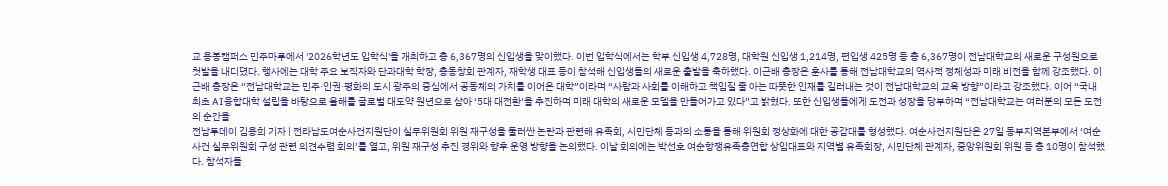교 용봉캠퍼스 민주마루에서 '2026학년도 입학식'을 개최하고 총 6,367명의 신입생을 맞이했다. 이번 입학식에서는 학부 신입생 4,728명, 대학원 신입생 1,214명, 편입생 425명 등 총 6,367명이 전남대학교의 새로운 구성원으로 첫발을 내디뎠다. 행사에는 대학 주요 보직자와 단과대학 학장, 총동창회 관계자, 재학생 대표 등이 참석해 신입생들의 새로운 출발을 축하했다. 이근배 총장은 훈사를 통해 전남대학교의 역사적 정체성과 미래 비전을 함께 강조했다. 이근배 총장은 “전남대학교는 민주·인권·평화의 도시 광주의 중심에서 공동체의 가치를 이어온 대학”이라며 “사람과 사회를 이해하고 책임질 줄 아는 따뜻한 인재를 길러내는 것이 전남대학교의 교육 방향”이라고 강조했다. 이어 “국내 최초 AI융합대학 설립을 바탕으로 올해를 글로벌 대도약 원년으로 삼아 ‘5대 대전환’을 추진하며 미래 대학의 새로운 모델을 만들어가고 있다”고 밝혔다. 또한 신입생들에게 도전과 성장을 당부하며 “전남대학교는 여러분의 모든 도전의 순간을
전남투데이 김용희 기자 | 전라남도여순사건지원단이 실무위원회 위원 재구성을 둘러싼 논란과 관련해 유족회, 시민단체 등과의 소통을 통해 위원회 정상화에 대한 공감대를 형성했다. 여순사건지원단은 27일 동부지역본부에서 ‘여순사건 실무위원회 구성 관련 의견수렴 회의’를 열고, 위원 재구성 추진 경위와 향후 운영 방향을 논의했다. 이날 회의에는 박선호 여순항쟁유족총연합 상임대표와 지역별 유족회장, 시민단체 관계자, 중앙위원회 위원 등 총 10명이 참석했다. 참석자들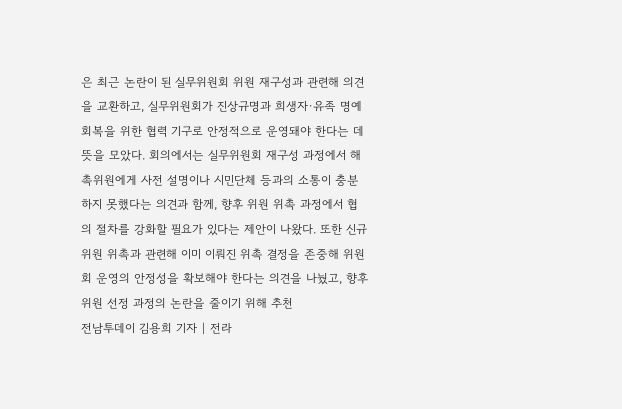은 최근 논란이 된 실무위원회 위원 재구성과 관련해 의견을 교환하고, 실무위원회가 진상규명과 희생자·유족 명예회복을 위한 협력 기구로 안정적으로 운영돼야 한다는 데 뜻을 모았다. 회의에서는 실무위원회 재구성 과정에서 해촉위원에게 사전 설명이나 시민단체 등과의 소통이 충분하지 못했다는 의견과 함께, 향후 위원 위촉 과정에서 협의 절차를 강화할 필요가 있다는 제안이 나왔다. 또한 신규 위원 위촉과 관련해 이미 이뤄진 위촉 결정을 존중해 위원회 운영의 안정성을 확보해야 한다는 의견을 나눴고, 향후 위원 선정 과정의 논란을 줄이기 위해 추천
전남투데이 김용희 기자 | 전라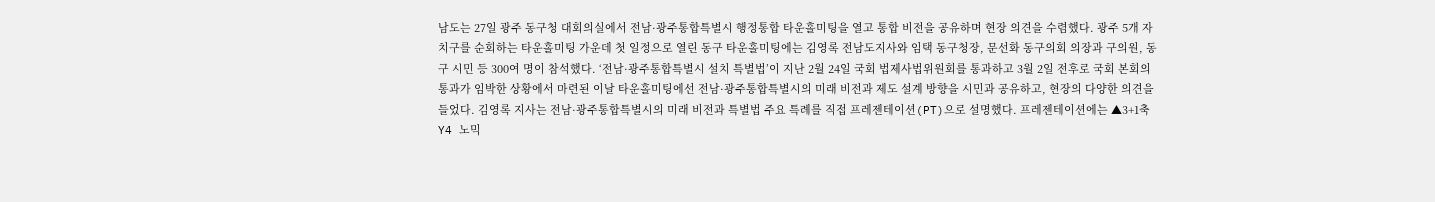남도는 27일 광주 동구청 대회의실에서 전남·광주통합특별시 행정통합 타운홀미팅을 열고 통합 비전을 공유하며 현장 의견을 수렴했다. 광주 5개 자치구를 순회하는 타운홀미팅 가운데 첫 일정으로 열린 동구 타운홀미팅에는 김영록 전남도지사와 임택 동구청장, 문선화 동구의회 의장과 구의원, 동구 시민 등 300여 명이 참석했다. ‘전남·광주통합특별시 설치 특별법’이 지난 2월 24일 국회 법제사법위원회를 통과하고 3월 2일 전후로 국회 본회의 통과가 임박한 상황에서 마련된 이날 타운홀미팅에선 전남·광주통합특별시의 미래 비전과 제도 설계 방향을 시민과 공유하고, 현장의 다양한 의견을 들었다. 김영록 지사는 전남·광주통합특별시의 미래 비전과 특별법 주요 특례를 직접 프레젠테이션(PT)으로 설명했다. 프레젠테이션에는 ▲3+1축 Y4 노믹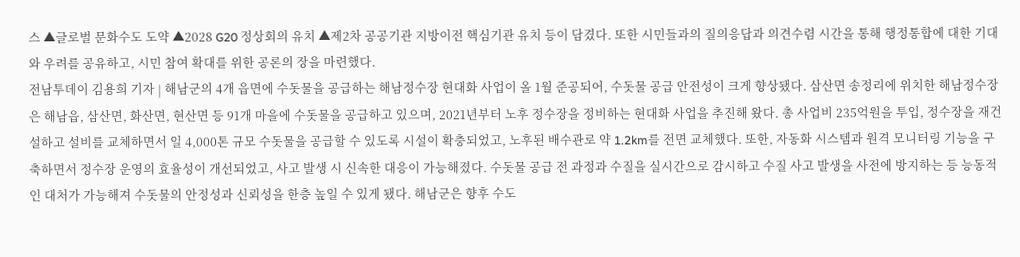스 ▲글로벌 문화수도 도약 ▲2028 G20 정상회의 유치 ▲제2차 공공기관 지방이전 핵심기관 유치 등이 담겼다. 또한 시민들과의 질의응답과 의견수렴 시간을 통해 행정통합에 대한 기대와 우려를 공유하고, 시민 참여 확대를 위한 공론의 장을 마련했다.
전남투데이 김용희 기자 | 해남군의 4개 읍면에 수돗물을 공급하는 해남정수장 현대화 사업이 올 1월 준공되어, 수돗물 공급 안전성이 크게 향상됐다. 삼산면 송정리에 위치한 해남정수장은 해남읍, 삼산면, 화산면, 현산면 등 91개 마을에 수돗물을 공급하고 있으며, 2021년부터 노후 정수장을 정비하는 현대화 사업을 추진해 왔다. 총 사업비 235억원을 투입, 정수장을 재건설하고 설비를 교체하면서 일 4,000톤 규모 수돗물을 공급할 수 있도록 시설이 확충되었고, 노후된 배수관로 약 1.2km를 전면 교체했다. 또한, 자동화 시스템과 원격 모니터링 기능을 구축하면서 정수장 운영의 효율성이 개선되었고, 사고 발생 시 신속한 대응이 가능해졌다. 수돗물 공급 전 과정과 수질을 실시간으로 감시하고 수질 사고 발생을 사전에 방지하는 등 능동적인 대처가 가능해져 수돗물의 안정성과 신뢰성을 한층 높일 수 있게 됐다. 해남군은 향후 수도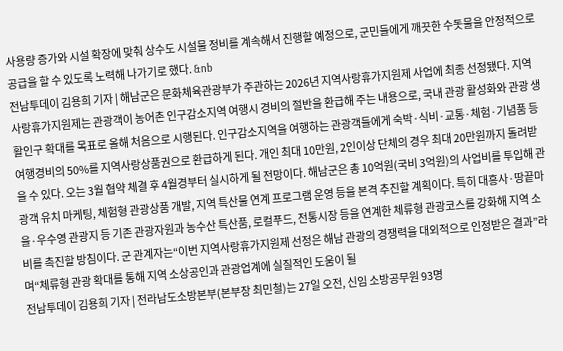사용량 증가와 시설 확장에 맞춰 상수도 시설물 정비를 계속해서 진행할 예정으로, 군민들에게 깨끗한 수돗물을 안정적으로 공급을 할 수 있도록 노력해 나가기로 했다. &nb
전남투데이 김용희 기자 | 해남군은 문화체육관광부가 주관하는 2026년 지역사랑휴가지원제 사업에 최종 선정됐다. 지역사랑휴가지원제는 관광객이 농어촌 인구감소지역 여행시 경비의 절반을 환급해 주는 내용으로, 국내 관광 활성화와 관광 생활인구 확대를 목표로 올해 처음으로 시행된다. 인구감소지역을 여행하는 관광객들에게 숙박·식비·교통·체험·기념품 등 여행경비의 50%를 지역사랑상품권으로 환급하게 된다. 개인 최대 10만원, 2인이상 단체의 경우 최대 20만원까지 돌려받을 수 있다. 오는 3월 협약 체결 후 4월경부터 실시하게 될 전망이다. 해남군은 총 10억원(국비 3억원)의 사업비를 투입해 관광객 유치 마케팅, 체험형 관광상품 개발, 지역 특산물 연계 프로그램 운영 등을 본격 추진할 계획이다. 특히 대흥사·땅끝마을·우수영 관광지 등 기존 관광자원과 농수산 특산품, 로컬푸드, 전통시장 등을 연계한 체류형 관광코스를 강화해 지역 소비를 촉진할 방침이다. 군 관계자는“이번 지역사랑휴가지원제 선정은 해남 관광의 경쟁력을 대외적으로 인정받은 결과”라며“체류형 관광 확대를 통해 지역 소상공인과 관광업계에 실질적인 도움이 될
전남투데이 김용희 기자 | 전라남도소방본부(본부장 최민철)는 27일 오전, 신임 소방공무원 93명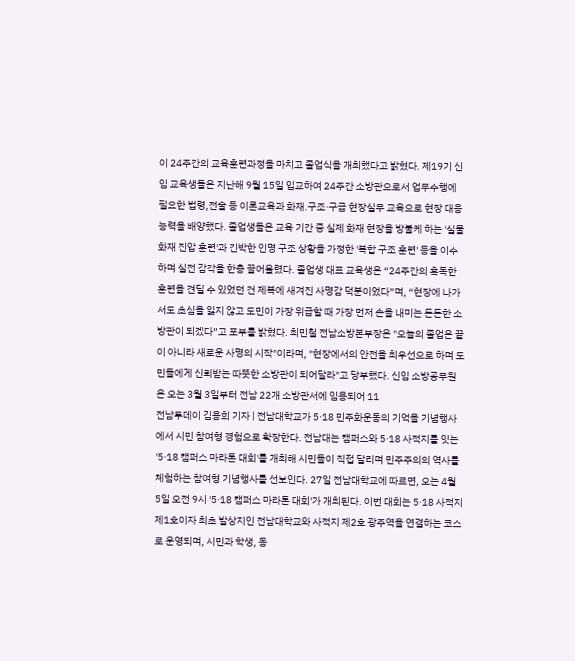이 24주간의 교육훈련과정을 마치고 졸업식을 개최했다고 밝혔다. 제19기 신임 교육생들은 지난해 9월 15일 입교하여 24주간 소방관으로서 업무수행에 필요한 법령,전술 등 이론교육과 화재.구조·구급 현장실무 교육으로 현장 대응 능력을 배양했다. 졸업생들은 교육 기간 중 실제 화재 현장을 방불케 하는 '실물 화재 진압 훈련'과 긴박한 인명 구조 상황을 가정한 '복합 구조 훈련' 등을 이수하며 실전 감각을 한층 끌어올렸다. 졸업생 대표 교육생은 “24주간의 혹독한 훈련을 견딜 수 있었던 건 제복에 새겨진 사명감 덕분이었다”며, “현장에 나가서도 초심을 잃지 않고 도민이 가장 위급할 때 가장 먼저 손을 내미는 든든한 소방관이 되겠다”고 포부를 밝혔다. 최민철 전남소방본부장은 "오늘의 졸업은 끝이 아니라 새로운 사명의 시작"이라며, "현장에서의 안전을 최우선으로 하며 도민들에게 신뢰받는 따뜻한 소방관이 되어달라"고 당부했다. 신임 소방공무원은 오는 3월 3일부터 전남 22개 소방관서에 임용되어 11
전남투데이 김용희 기자 | 전남대학교가 5·18 민주화운동의 기억을 기념행사에서 시민 참여형 경험으로 확장한다. 전남대는 캠퍼스와 5·18 사적지를 잇는 '5·18 캠퍼스 마라톤 대회'를 개최해 시민들이 직접 달리며 민주주의의 역사를 체험하는 참여형 기념행사를 선보인다. 27일 전남대학교에 따르면, 오는 4월 5일 오전 9시 '5·18 캠퍼스 마라톤 대회'가 개최된다. 이번 대회는 5·18 사적지 제1호이자 최초 발상지인 전남대학교와 사적지 제2호 광주역을 연결하는 코스로 운영되며, 시민과 학생, 동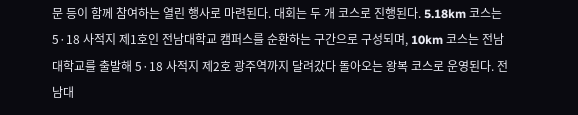문 등이 함께 참여하는 열린 행사로 마련된다. 대회는 두 개 코스로 진행된다. 5.18km 코스는 5·18 사적지 제1호인 전남대학교 캠퍼스를 순환하는 구간으로 구성되며, 10km 코스는 전남대학교를 출발해 5·18 사적지 제2호 광주역까지 달려갔다 돌아오는 왕복 코스로 운영된다. 전남대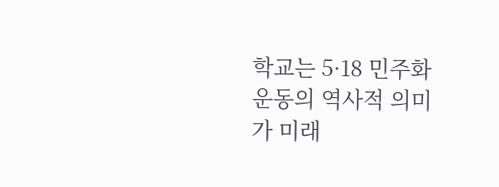학교는 5·18 민주화운동의 역사적 의미가 미래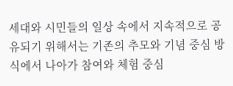세대와 시민들의 일상 속에서 지속적으로 공유되기 위해서는 기존의 추모와 기념 중심 방식에서 나아가 참여와 체험 중심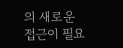의 새로운 접근이 필요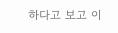하다고 보고 이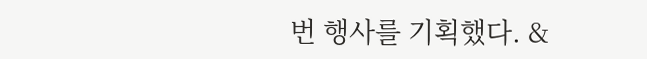번 행사를 기획했다. &